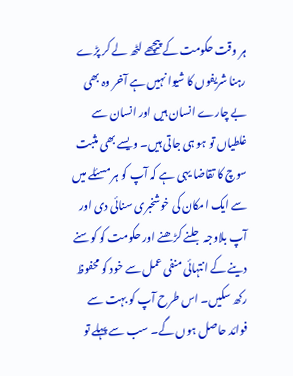ہر وقت حکومت کے پیچھے لٹھ لے کر پڑے رہنا شریفوں کا شیوا نہیں ہے آخر وہ بھی بے چارے انسان ہیں اور انسان سے غلطیاں تو ہو ہی جاتی ہیں۔ ویسے بھی مثبت سوچ کا تقاضا یہی ہے کہ آپ کو ہر مسئلے میں سے ایک امکان کی خوشخبری سنائی دی اور آپ بلاوجہ جلنے کڑھنے اور حکومت کو کوسنے دینے کے انتہائی منفی عمل سے خود کو محفوظ رکھ سکیں۔ اس طرح آپ کو بہت سے فوائد حاصل ہوں گے۔ سب سے پہلے تو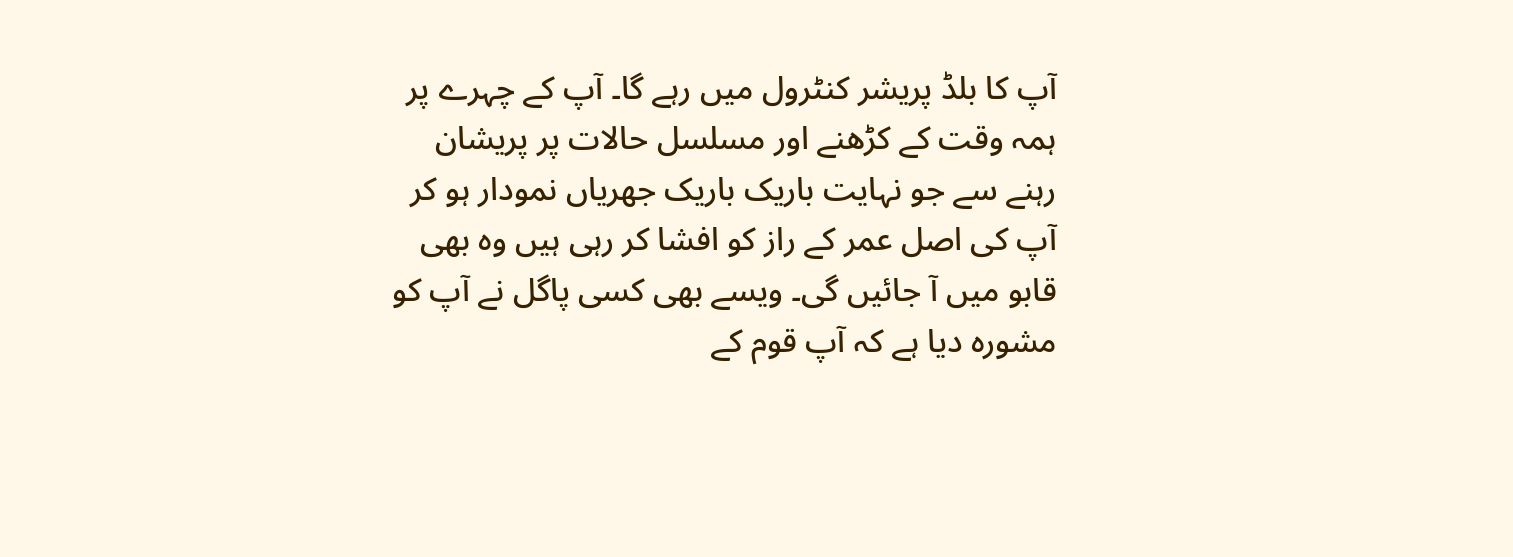آپ کا بلڈ پریشر کنٹرول میں رہے گا۔ آپ کے چہرے پر ہمہ وقت کے کڑھنے اور مسلسل حالات پر پریشان رہنے سے جو نہایت باریک باریک جھریاں نمودار ہو کر آپ کی اصل عمر کے راز کو افشا کر رہی ہیں وہ بھی قابو میں آ جائیں گی۔ ویسے بھی کسی پاگل نے آپ کو مشورہ دیا ہے کہ آپ قوم کے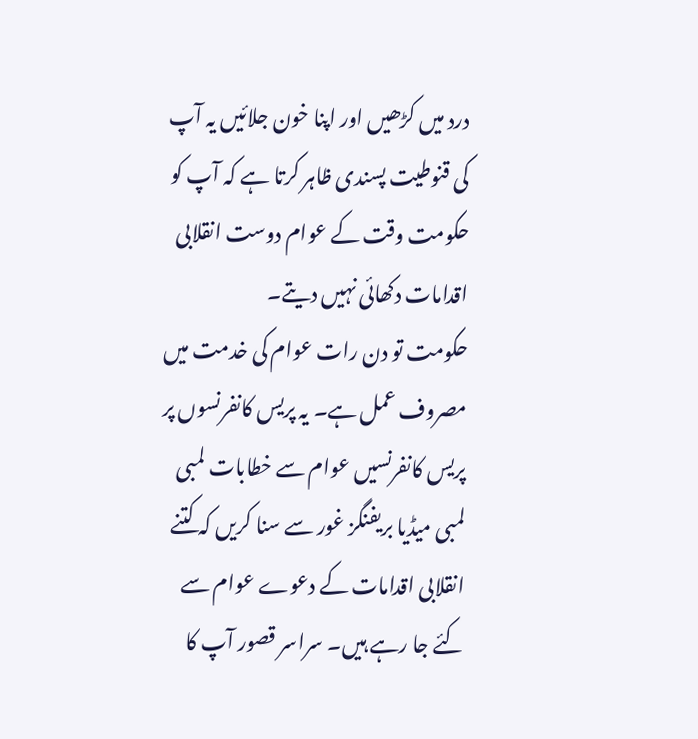درد میں کڑھیں اور اپنا خون جلائیں یہ آپ کی قنوطیت پسندی ظاہر کرتا ہے کہ آپ کو حکومت وقت کے عوام دوست انقلابی اقدامات دکھائی نہیں دیتے۔
حکومت تو دن رات عوام کی خدمت میں مصروف عمل ہے۔ یہ پریس کانفرنسوں پر پریس کانفرنسیں عوام سے خطابات لمبی لمبی میڈیا بریفنگز غور سے سنا کریں کہ کتنے انقلابی اقدامات کے دعوے عوام سے کئے جا رہے ہیں۔ سراسر قصور آپ کا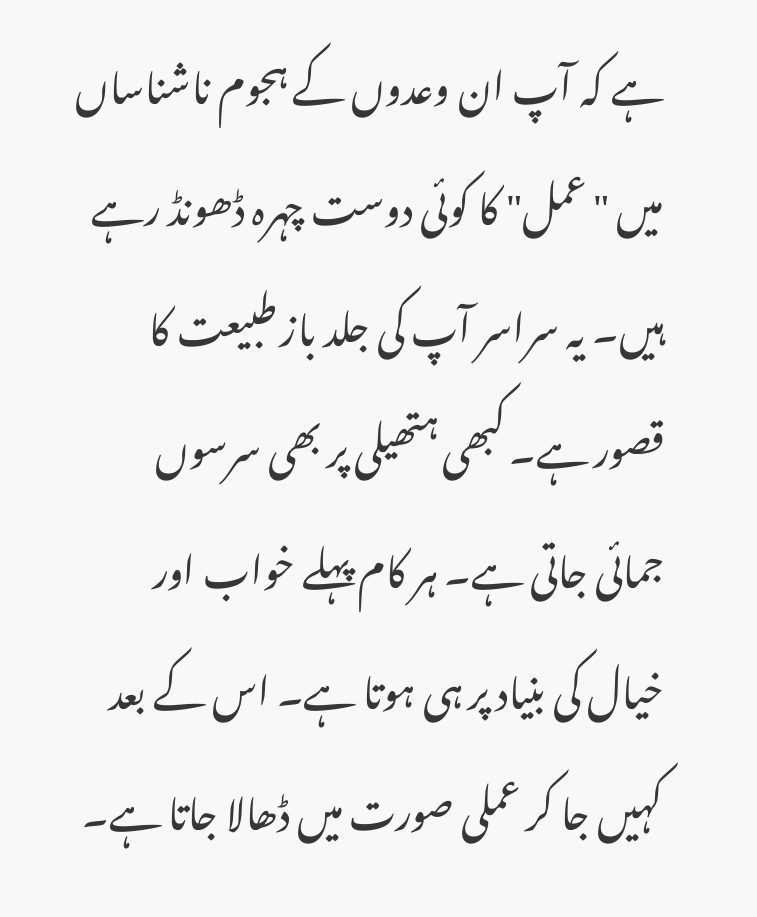ہے کہ آپ ان وعدوں کے ہجوم ناشناساں میں "عمل" کا کوئی دوست چہرہ ڈھونڈ رہے ہیں۔ یہ سراسر آپ کی جلد باز طبیعت کا قصور ہے۔ کبھی ہتھیلی پر بھی سرسوں جمائی جاتی ہے۔ ہر کام پہلے خواب اور خیال کی بنیاد پر ہی ہوتا ہے۔ اس کے بعد کہیں جا کر عملی صورت میں ڈھالا جاتا ہے۔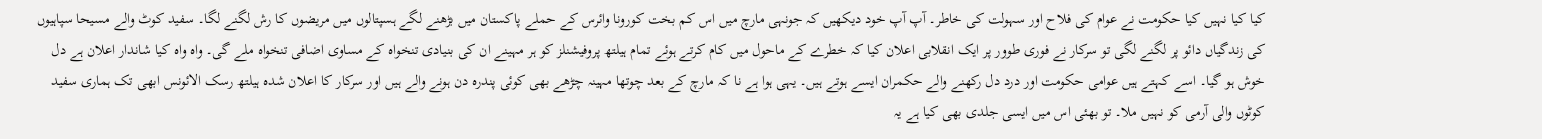کیا کیا نہیں کیا حکومت نے عوام کی فلاح اور سہولت کی خاطر۔ آپ آپ خود دیکھیں کہ جونہی مارچ میں اس کم بخت کورونا وائرس کے حملے پاکستان میں بڑھنے لگے ہسپتالوں میں مریضوں کا رش لگنے لگا۔ سفید کوٹ والے مسیحا سپاہیوں کی زندگیاں دائو پر لگنے لگی تو سرکار نے فوری طوور پر ایک انقلابی اعلان کیا کہ خطرے کے ماحول میں کام کرتے ہوئے تمام ہیلتھ پروفیشنلز کو ہر مہینے ان کی بنیادی تنخواہ کے مساوی اضافی تنخواہ ملے گی۔ واہ واہ کیا شاندار اعلان ہے دل خوش ہو گیا۔ اسے کہتے ہیں عوامی حکومت اور درد دل رکھنے والے حکمران ایسے ہوتے ہیں۔ یہی ہوا ہے نا کہ مارچ کے بعد چوتھا مہینہ چڑھے بھی کوئی پندرہ دن ہونے والے ہیں اور سرکار کا اعلان شدہ ہیلتھ رسک الائونس ابھی تک ہماری سفید کوٹوں والی آرمی کو نہیں ملا۔ تو بھئی اس میں ایسی جلدی بھی کیا ہے یہ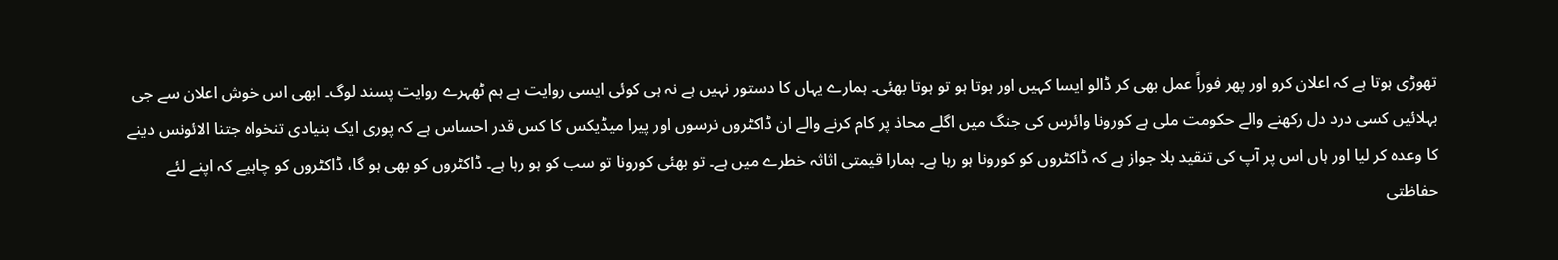تھوڑی ہوتا ہے کہ اعلان کرو اور پھر فوراً عمل بھی کر ڈالو ایسا کہیں اور ہوتا ہو تو ہوتا بھئی۔ ہمارے یہاں کا دستور نہیں ہے نہ ہی کوئی ایسی روایت ہے ہم ٹھہرے روایت پسند لوگ۔ ابھی اس خوش اعلان سے جی بہلائیں کسی درد دل رکھنے والے حکومت ملی ہے کورونا وائرس کی جنگ میں اگلے محاذ پر کام کرنے والے ان ڈاکٹروں نرسوں اور پیرا میڈیکس کا کس قدر احساس ہے کہ پوری ایک بنیادی تنخواہ جتنا الائونس دینے کا وعدہ کر لیا اور ہاں اس پر آپ کی تنقید بلا جواز ہے کہ ڈاکٹروں کو کورونا ہو رہا ہے۔ ہمارا قیمتی اثاثہ خطرے میں ہے۔ تو بھئی کورونا تو سب کو ہو رہا ہے۔ ڈاکٹروں کو بھی ہو گا، ڈاکٹروں کو چاہیے کہ اپنے لئے حفاظتی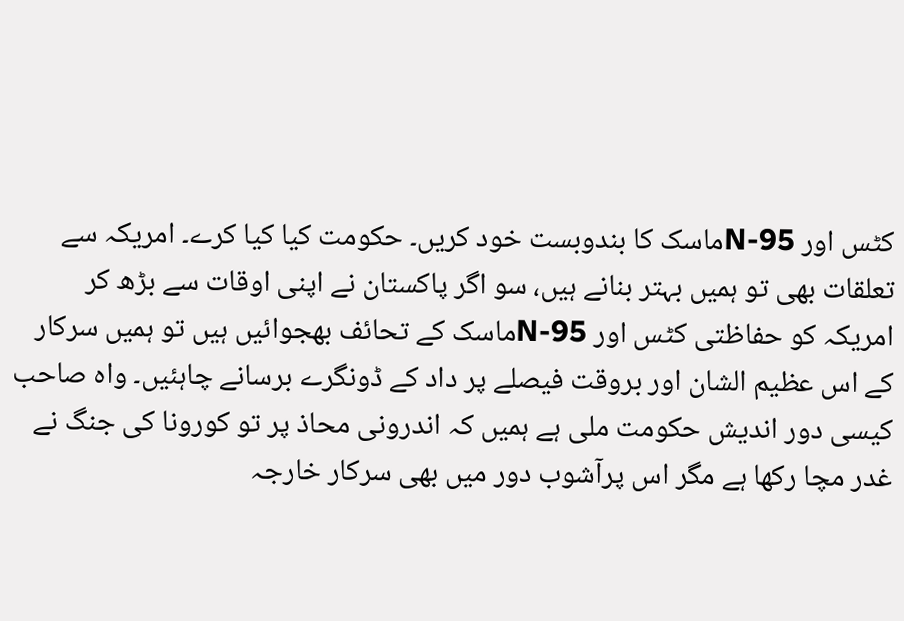کٹس اور N-95ماسک کا بندوبست خود کریں۔ حکومت کیا کیا کرے۔ امریکہ سے تعلقات بھی تو ہمیں بہتر بنانے ہیں، سو اگر پاکستان نے اپنی اوقات سے بڑھ کر امریکہ کو حفاظتی کٹس اور N-95ماسک کے تحائف بھجوائیں ہیں تو ہمیں سرکار کے اس عظیم الشان اور بروقت فیصلے پر داد کے ڈونگرے برسانے چاہئیں۔ واہ صاحب کیسی دور اندیش حکومت ملی ہے ہمیں کہ اندرونی محاذ پر تو کورونا کی جنگ نے غدر مچا رکھا ہے مگر اس پرآشوب دور میں بھی سرکار خارجہ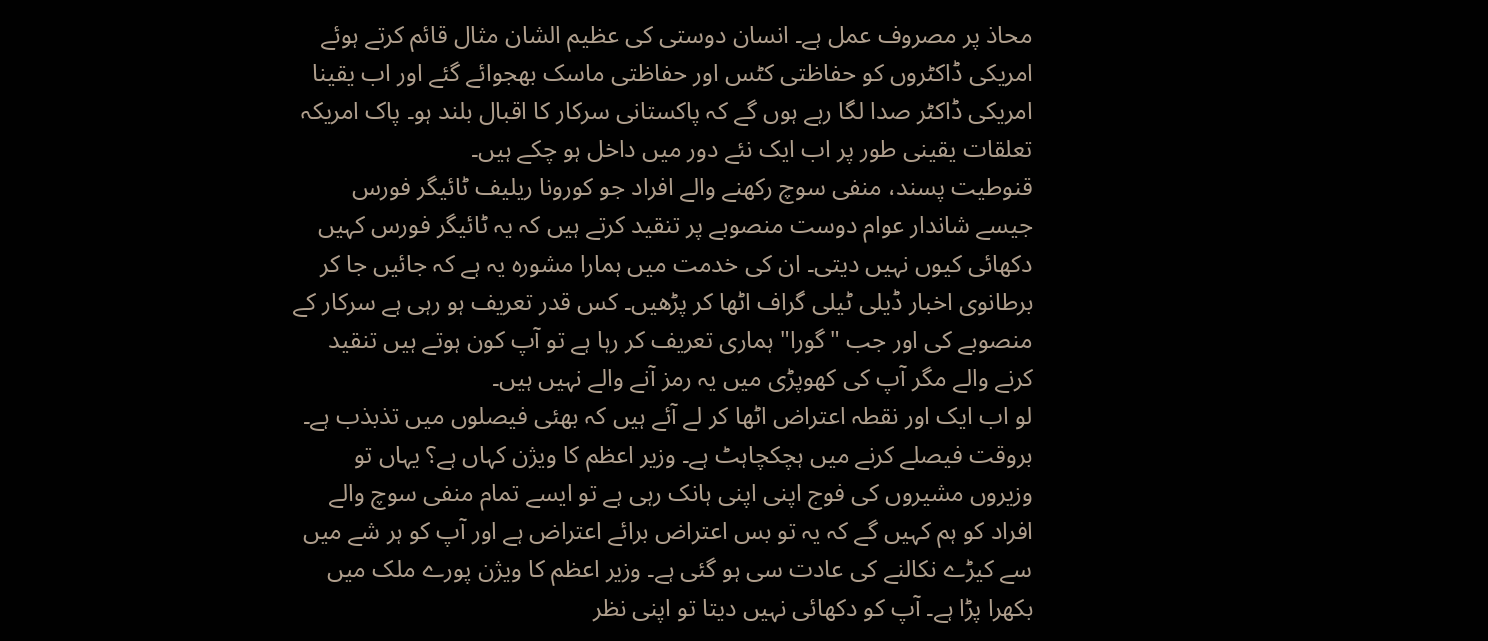محاذ پر مصروف عمل ہے۔ انسان دوستی کی عظیم الشان مثال قائم کرتے ہوئے امریکی ڈاکٹروں کو حفاظتی کٹس اور حفاظتی ماسک بھجوائے گئے اور اب یقینا امریکی ڈاکٹر صدا لگا رہے ہوں گے کہ پاکستانی سرکار کا اقبال بلند ہو۔ پاک امریکہ تعلقات یقینی طور پر اب ایک نئے دور میں داخل ہو چکے ہیں۔
قنوطیت پسند، منفی سوچ رکھنے والے افراد جو کورونا ریلیف ٹائیگر فورس جیسے شاندار عوام دوست منصوبے پر تنقید کرتے ہیں کہ یہ ٹائیگر فورس کہیں دکھائی کیوں نہیں دیتی۔ ان کی خدمت میں ہمارا مشورہ یہ ہے کہ جائیں جا کر برطانوی اخبار ڈیلی ٹیلی گراف اٹھا کر پڑھیں۔ کس قدر تعریف ہو رہی ہے سرکار کے منصوبے کی اور جب "گورا" ہماری تعریف کر رہا ہے تو آپ کون ہوتے ہیں تنقید کرنے والے مگر آپ کی کھوپڑی میں یہ رمز آنے والے نہیں ہیں۔
لو اب ایک اور نقطہ اعتراض اٹھا کر لے آئے ہیں کہ بھئی فیصلوں میں تذبذب ہے۔ بروقت فیصلے کرنے میں ہچکچاہٹ ہے۔ وزیر اعظم کا ویژن کہاں ہے؟ یہاں تو وزیروں مشیروں کی فوج اپنی اپنی ہانک رہی ہے تو ایسے تمام منفی سوچ والے افراد کو ہم کہیں گے کہ یہ تو بس اعتراض برائے اعتراض ہے اور آپ کو ہر شے میں سے کیڑے نکالنے کی عادت سی ہو گئی ہے۔ وزیر اعظم کا ویژن پورے ملک میں بکھرا پڑا ہے۔ آپ کو دکھائی نہیں دیتا تو اپنی نظر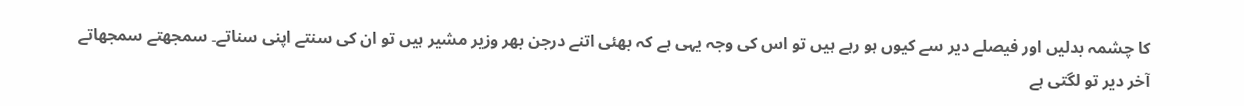کا چشمہ بدلیں اور فیصلے دیر سے کیوں ہو رہے ہیں تو اس کی وجہ یہی ہے کہ بھئی اتنے درجن بھر وزیر مشیر ہیں تو ان کی سنتے اپنی سناتے۔ سمجھتے سمجھاتے آخر دیر تو لگتی ہے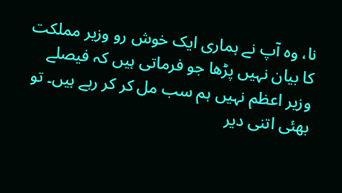نا، وہ آپ نے ہماری ایک خوش رو وزیر مملکت کا بیان نہیں پڑھا جو فرماتی ہیں کہ فیصلے وزیر اعظم نہیں ہم سب مل کر کر رہے ہیں۔ تو بھئی اتنی دیر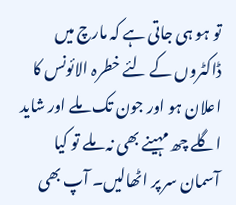تو ہو ہی جاتی ہے کہ مارچ میں ڈاکٹروں کے لئے خطرہ الائونس کا اعلان ہو اور جون تک ملے اور شاید اگلے چھ مہینے بھی نہ ملے تو کیا آسمان سر پر اٹھالیں۔ آپ بھی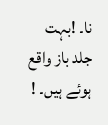نا۔ !بہت جلد باز واقع ہوئے ہیں۔ !